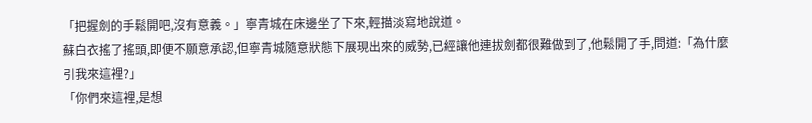「把握劍的手鬆開吧,沒有意義。」寧青城在床邊坐了下來,輕描淡寫地說道。
蘇白衣搖了搖頭,即便不願意承認,但寧青城隨意狀態下展現出來的威勢,已經讓他連拔劍都很難做到了,他鬆開了手,問道:「為什麼引我來這裡?」
「你們來這裡,是想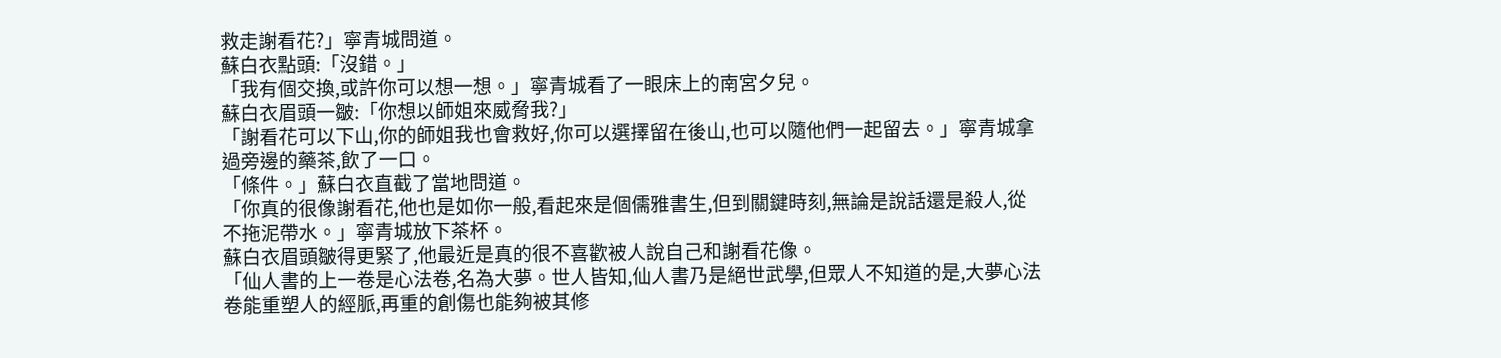救走謝看花?」寧青城問道。
蘇白衣點頭:「沒錯。」
「我有個交換,或許你可以想一想。」寧青城看了一眼床上的南宮夕兒。
蘇白衣眉頭一皺:「你想以師姐來威脅我?」
「謝看花可以下山,你的師姐我也會救好,你可以選擇留在後山,也可以隨他們一起留去。」寧青城拿過旁邊的藥茶,飲了一口。
「條件。」蘇白衣直截了當地問道。
「你真的很像謝看花,他也是如你一般,看起來是個儒雅書生,但到關鍵時刻,無論是說話還是殺人,從不拖泥帶水。」寧青城放下茶杯。
蘇白衣眉頭皺得更緊了,他最近是真的很不喜歡被人說自己和謝看花像。
「仙人書的上一卷是心法卷,名為大夢。世人皆知,仙人書乃是絕世武學,但眾人不知道的是,大夢心法卷能重塑人的經脈,再重的創傷也能夠被其修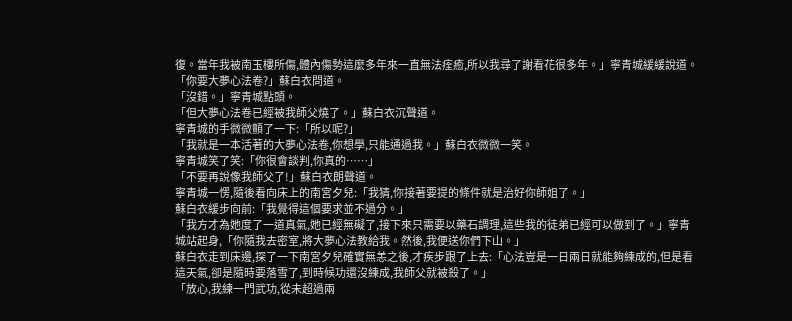復。當年我被南玉樓所傷,體內傷勢這麼多年來一直無法痊癒,所以我尋了謝看花很多年。」寧青城緩緩說道。
「你要大夢心法卷?」蘇白衣問道。
「沒錯。」寧青城點頭。
「但大夢心法卷已經被我師父燒了。」蘇白衣沉聲道。
寧青城的手微微顫了一下:「所以呢?」
「我就是一本活著的大夢心法卷,你想學,只能通過我。」蘇白衣微微一笑。
寧青城笑了笑:「你很會談判,你真的……」
「不要再說像我師父了!」蘇白衣朗聲道。
寧青城一愣,隨後看向床上的南宮夕兒:「我猜,你接著要提的條件就是治好你師姐了。」
蘇白衣緩步向前:「我覺得這個要求並不過分。」
「我方才為她度了一道真氣,她已經無礙了,接下來只需要以藥石調理,這些我的徒弟已經可以做到了。」寧青城站起身,「你隨我去密室,將大夢心法教給我。然後,我便送你們下山。」
蘇白衣走到床邊,探了一下南宮夕兒確實無恙之後,才疾步跟了上去:「心法豈是一日兩日就能夠練成的,但是看這天氣,卻是隨時要落雪了,到時候功還沒練成,我師父就被殺了。」
「放心,我練一門武功,從未超過兩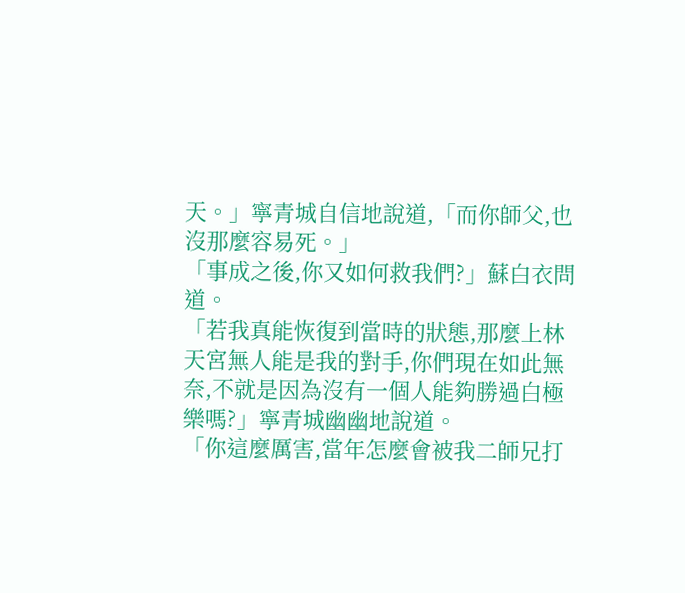天。」寧青城自信地說道,「而你師父,也沒那麼容易死。」
「事成之後,你又如何救我們?」蘇白衣問道。
「若我真能恢復到當時的狀態,那麼上林天宮無人能是我的對手,你們現在如此無奈,不就是因為沒有一個人能夠勝過白極樂嗎?」寧青城幽幽地說道。
「你這麼厲害,當年怎麼會被我二師兄打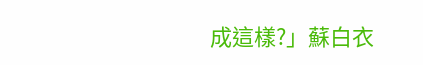成這樣?」蘇白衣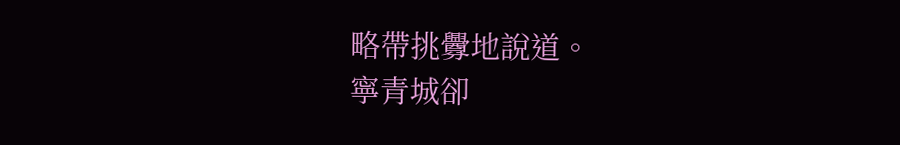略帶挑釁地說道。
寧青城卻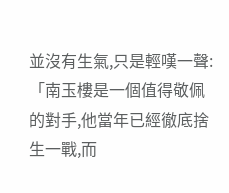並沒有生氣,只是輕嘆一聲:「南玉樓是一個值得敬佩的對手,他當年已經徹底捨生一戰,而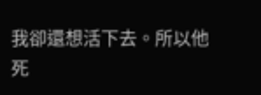我卻還想活下去。所以他死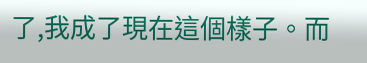了,我成了現在這個樣子。而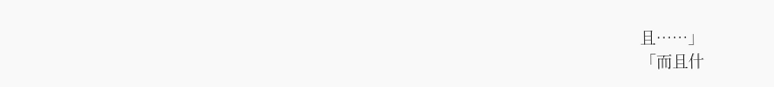且……」
「而且什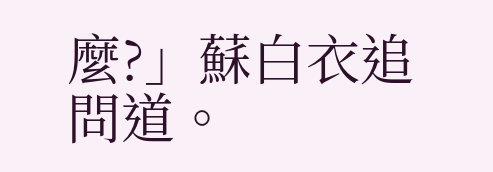麼?」蘇白衣追問道。